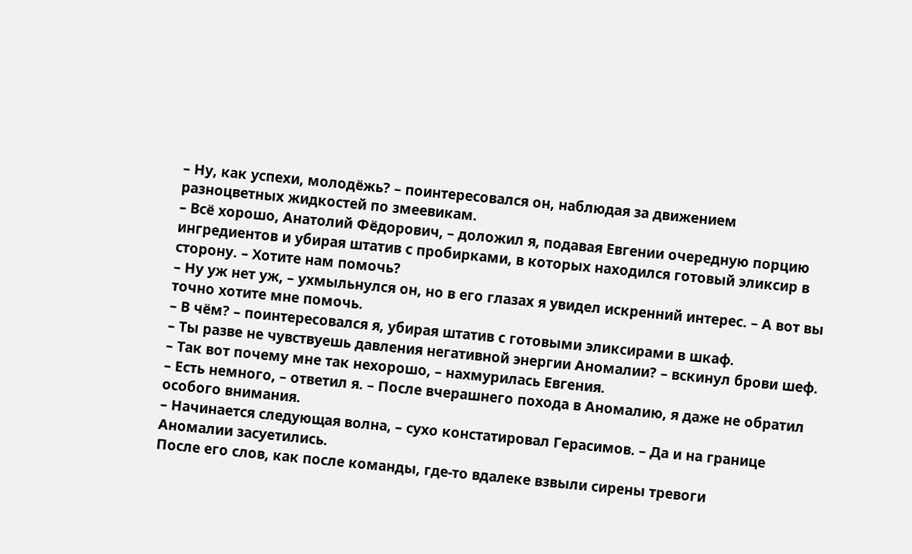– Ну, как успехи, молодёжь? – поинтересовался он, наблюдая за движением разноцветных жидкостей по змеевикам.
– Всё хорошо, Анатолий Фёдорович, – доложил я, подавая Евгении очередную порцию ингредиентов и убирая штатив с пробирками, в которых находился готовый эликсир в сторону. – Хотите нам помочь?
– Ну уж нет уж, – ухмыльнулся он, но в его глазах я увидел искренний интерес. – А вот вы точно хотите мне помочь.
– В чём? – поинтересовался я, убирая штатив с готовыми эликсирами в шкаф.
– Ты разве не чувствуешь давления негативной энергии Аномалии? – вскинул брови шеф.
– Так вот почему мне так нехорошо, – нахмурилась Евгения.
– Есть немного, – ответил я. – После вчерашнего похода в Аномалию, я даже не обратил особого внимания.
– Начинается следующая волна, – сухо констатировал Герасимов. – Да и на границе Аномалии засуетились.
После его слов, как после команды, где-то вдалеке взвыли сирены тревоги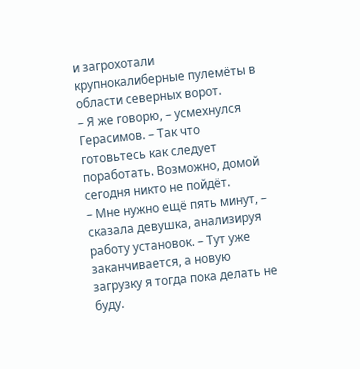и загрохотали крупнокалиберные пулемёты в области северных ворот.
– Я же говорю, – усмехнулся Герасимов. – Так что готовьтесь как следует поработать. Возможно, домой сегодня никто не пойдёт.
– Мне нужно ещё пять минут, – сказала девушка, анализируя работу установок. – Тут уже заканчивается, а новую загрузку я тогда пока делать не буду.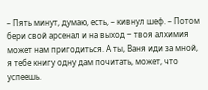– Пять минут, думаю, есть, – кивнул шеф. – Потом бери свой арсенал и на выход ‒ твоя алхимия может нам пригодиться. А ты, Ваня иди за мной, я тебе книгу одну дам почитать, может, что успеешь.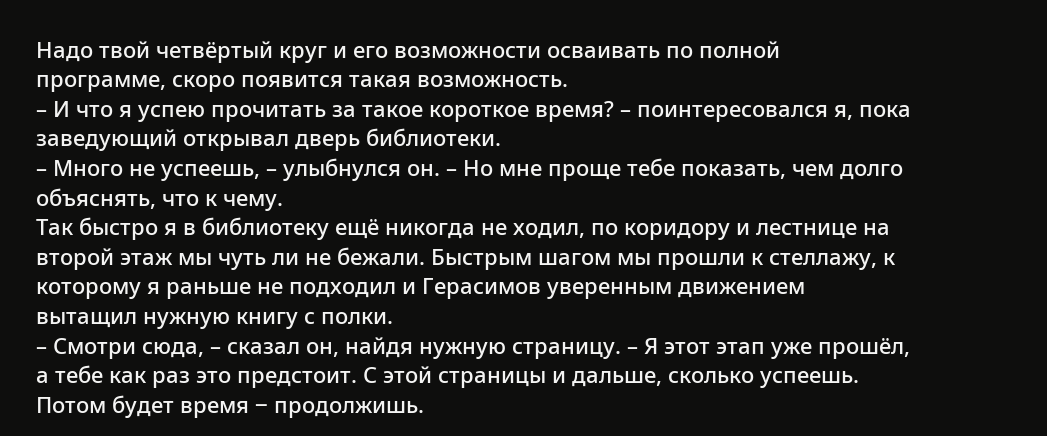Надо твой четвёртый круг и его возможности осваивать по полной программе, скоро появится такая возможность.
– И что я успею прочитать за такое короткое время? – поинтересовался я, пока заведующий открывал дверь библиотеки.
– Много не успеешь, – улыбнулся он. – Но мне проще тебе показать, чем долго объяснять, что к чему.
Так быстро я в библиотеку ещё никогда не ходил, по коридору и лестнице на второй этаж мы чуть ли не бежали. Быстрым шагом мы прошли к стеллажу, к которому я раньше не подходил и Герасимов уверенным движением вытащил нужную книгу с полки.
– Смотри сюда, – сказал он, найдя нужную страницу. – Я этот этап уже прошёл, а тебе как раз это предстоит. С этой страницы и дальше, сколько успеешь. Потом будет время ‒ продолжишь.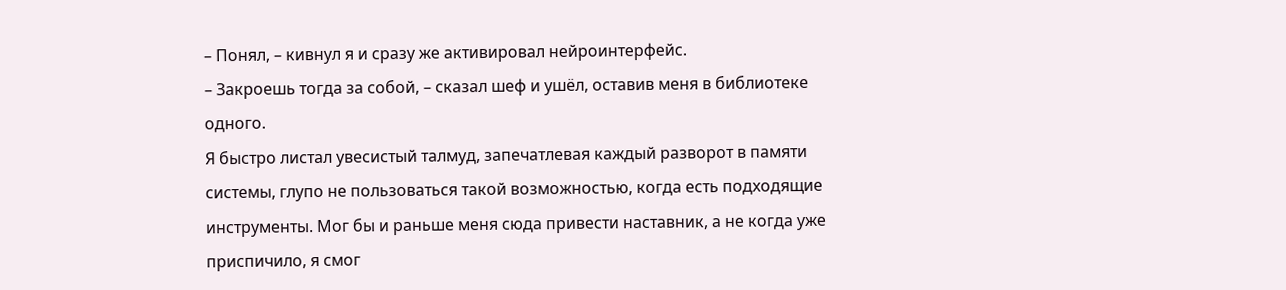– Понял, – кивнул я и сразу же активировал нейроинтерфейс.
– Закроешь тогда за собой, – сказал шеф и ушёл, оставив меня в библиотеке одного.
Я быстро листал увесистый талмуд, запечатлевая каждый разворот в памяти системы, глупо не пользоваться такой возможностью, когда есть подходящие инструменты. Мог бы и раньше меня сюда привести наставник, а не когда уже приспичило, я смог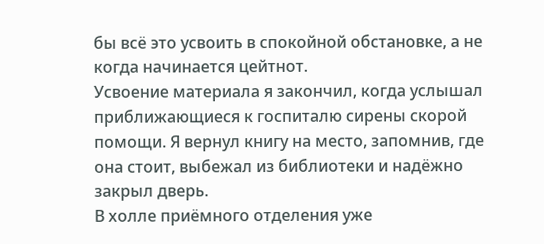бы всё это усвоить в спокойной обстановке, а не когда начинается цейтнот.
Усвоение материала я закончил, когда услышал приближающиеся к госпиталю сирены скорой помощи. Я вернул книгу на место, запомнив, где она стоит, выбежал из библиотеки и надёжно закрыл дверь.
В холле приёмного отделения уже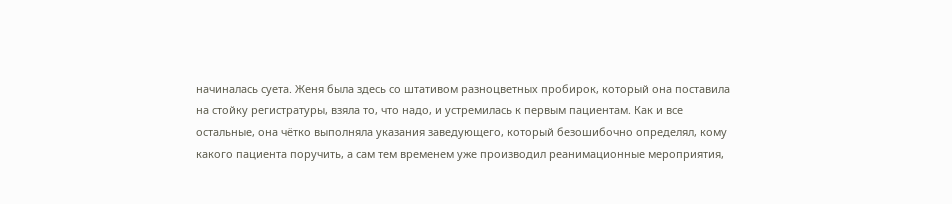начиналась суета. Женя была здесь со штативом разноцветных пробирок, который она поставила на стойку регистратуры, взяла то, что надо, и устремилась к первым пациентам. Как и все остальные, она чётко выполняла указания заведующего, который безошибочно определял, кому какого пациента поручить, а сам тем временем уже производил реанимационные мероприятия,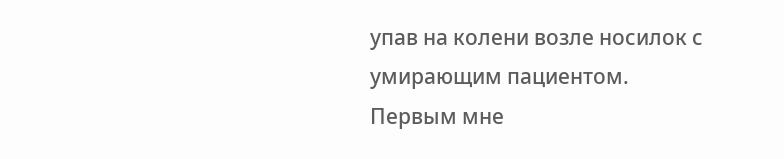упав на колени возле носилок с умирающим пациентом.
Первым мне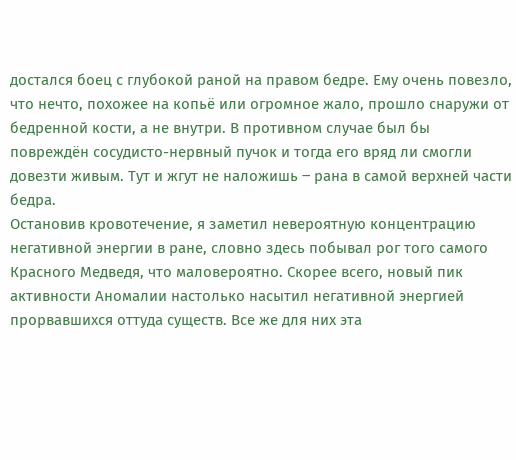достался боец с глубокой раной на правом бедре. Ему очень повезло, что нечто, похожее на копьё или огромное жало, прошло снаружи от бедренной кости, а не внутри. В противном случае был бы повреждён сосудисто-нервный пучок и тогда его вряд ли смогли довезти живым. Тут и жгут не наложишь ‒ рана в самой верхней части бедра.
Остановив кровотечение, я заметил невероятную концентрацию негативной энергии в ране, словно здесь побывал рог того самого Красного Медведя, что маловероятно. Скорее всего, новый пик активности Аномалии настолько насытил негативной энергией прорвавшихся оттуда существ. Все же для них эта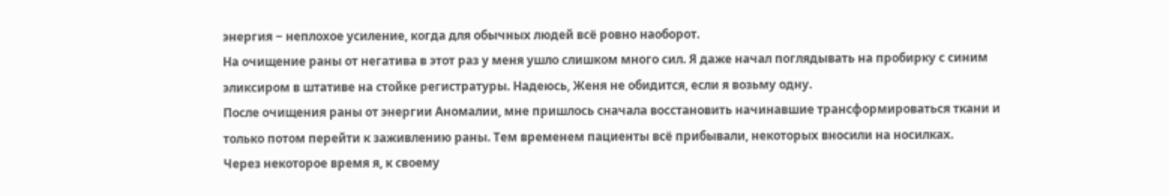энергия ‒ неплохое усиление, когда для обычных людей всё ровно наоборот.
На очищение раны от негатива в этот раз у меня ушло слишком много сил. Я даже начал поглядывать на пробирку с синим эликсиром в штативе на стойке регистратуры. Надеюсь, Женя не обидится, если я возьму одну.
После очищения раны от энергии Аномалии, мне пришлось сначала восстановить начинавшие трансформироваться ткани и только потом перейти к заживлению раны. Тем временем пациенты всё прибывали, некоторых вносили на носилках.
Через некоторое время я, к своему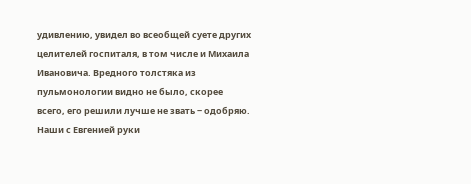удивлению, увидел во всеобщей суете других целителей госпиталя, в том числе и Михаила Ивановича. Вредного толстяка из пульмонологии видно не было, скорее всего, его решили лучше не звать ‒ одобряю.
Наши с Евгенией руки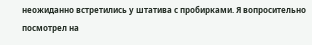неожиданно встретились у штатива с пробирками. Я вопросительно посмотрел на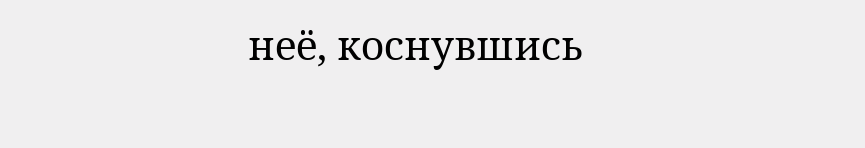неё, коснувшись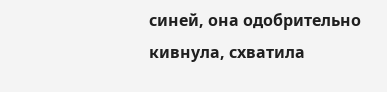синей, она одобрительно кивнула, схватила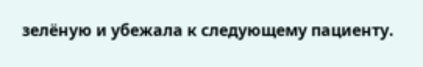зелёную и убежала к следующему пациенту.